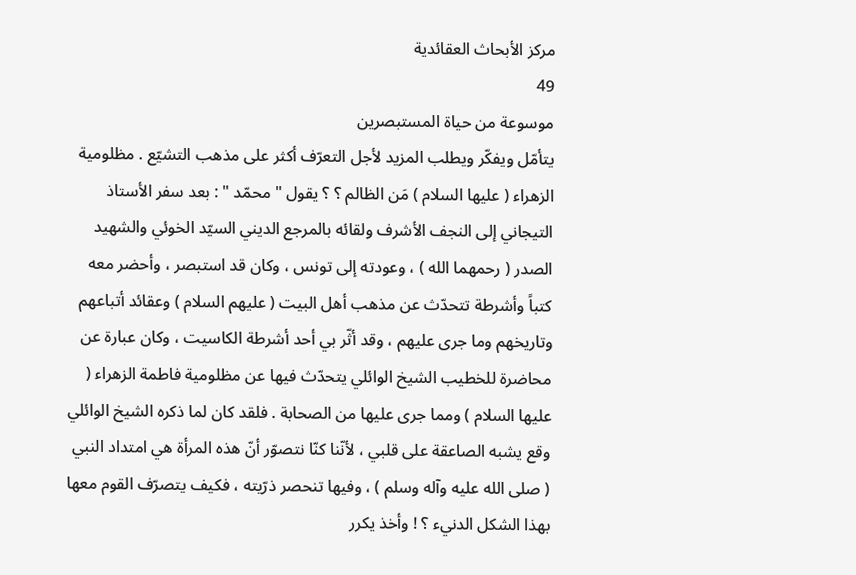مركز الأبحاث العقائدية
49
موسوعة من حياة المستبصرين
يتأمّل ويفكّر ويطلب المزيد لأجل التعرّف أكثر على مذهب التشيّع . مظلومية الزهراء ( عليها السلام ) مَن الظالم ؟ ؟ يقول " محمّد " : بعد سفر الأستاذ التيجاني إلى النجف الأشرف ولقائه بالمرجع الديني السيّد الخوئي والشهيد الصدر ( رحمهما الله ) ، وعودته إلى تونس ، وكان قد استبصر ، وأحضر معه كتباً وأشرطة تتحدّث عن مذهب أهل البيت ( عليهم السلام ) وعقائد أتباعهم وتاريخهم وما جرى عليهم ، وقد أثّر بي أحد أشرطة الكاسيت ، وكان عبارة عن محاضرة للخطيب الشيخ الوائلي يتحدّث فيها عن مظلومية فاطمة الزهراء ( عليها السلام ) ومما جرى عليها من الصحابة . فلقد كان لما ذكره الشيخ الوائلي وقع يشبه الصاعقة على قلبي ، لأنّنا كنّا نتصوّر أنّ هذه المرأة هي امتداد النبي ( صلى الله عليه وآله وسلم ) ، وفيها تنحصر ذرّيته ، فكيف يتصرّف القوم معها بهذا الشكل الدنيء ؟ ! وأخذ يكرر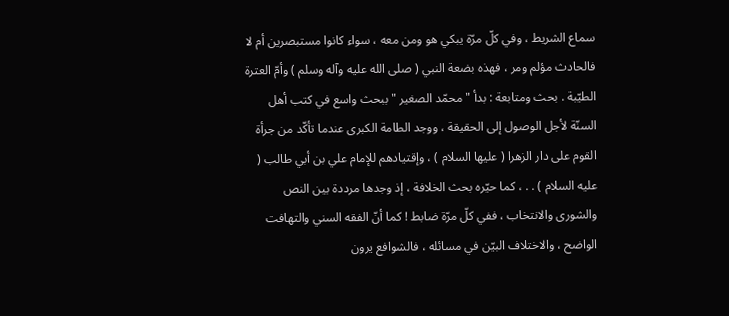سماع الشريط ، وفي كلّ مرّة يبكي هو ومن معه ، سواء كانوا مستبصرين أم لا فالحادث مؤلم ومر ، فهذه بضعة النبي ( صلى الله عليه وآله وسلم ) وأمّ العترة الطيّبة . بحث ومتابعة : بدأ " محمّد الصغير " ببحث واسع في كتب أهل السنّة لأجل الوصول إلى الحقيقة ، ووجد الطامة الكبرى عندما تأكّد من جرأة القوم على دار الزهرا ( عليها السلام ) ، وإقتيادهم للإمام علي بن أبي طالب ( عليه السلام ) . . ، كما حيّره بحث الخلافة ، إذ وجدها مرددة بين النص والشورى والانتخاب ، ففي كلّ مرّة ضابط ! كما أنّ الفقه السني والتهافت الواضح ، والاختلاف البيّن في مسائله ، فالشوافع يرون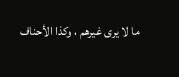ما لا يرى غيرهم ، وكذا الأحناف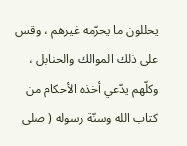يحللون ما يحرّمه غيرهم ، وقس على ذلك الموالك والحنابل ، وكلّهم يدّعي أخذه الأحكام من كتاب الله وسنّة رسوله ( صلى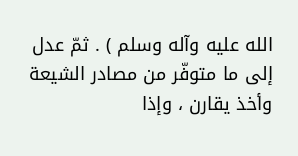الله عليه وآله وسلم ) . ثمّ عدل إلى ما متوفّر من مصادر الشيعة وأخذ يقارن ، وإذا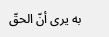به يرى أنّ الحقّ